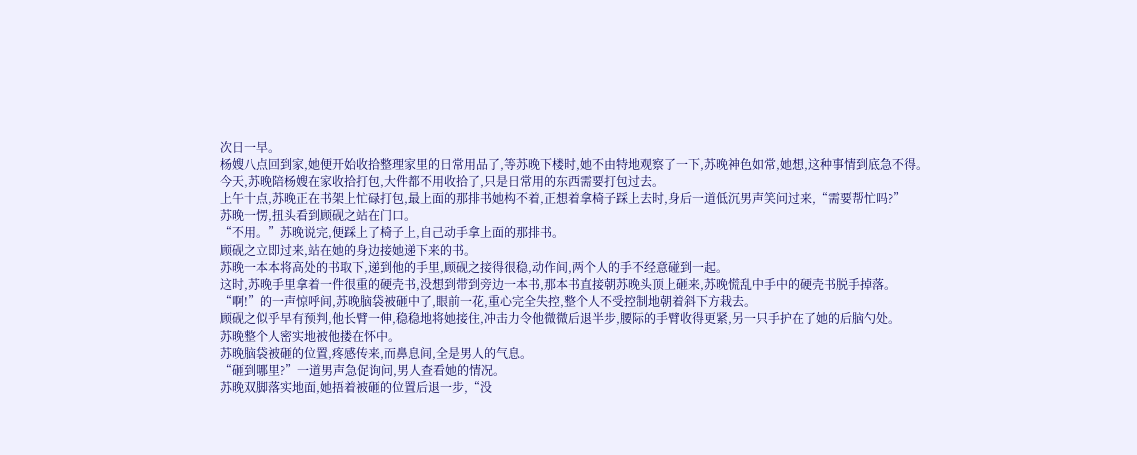次日一早。
杨嫂八点回到家,她便开始收拾整理家里的日常用品了,等苏晚下楼时,她不由特地观察了一下,苏晚神色如常,她想,这种事情到底急不得。
今天,苏晚陪杨嫂在家收拾打包,大件都不用收拾了,只是日常用的东西需要打包过去。
上午十点,苏晚正在书架上忙碌打包,最上面的那排书她构不着,正想着拿椅子踩上去时,身后一道低沉男声笑问过来,“需要帮忙吗?”
苏晚一愣,扭头看到顾砚之站在门口。
“不用。”苏晚说完,便踩上了椅子上,自己动手拿上面的那排书。
顾砚之立即过来,站在她的身边接她递下来的书。
苏晚一本本将高处的书取下,递到他的手里,顾砚之接得很稳,动作间,两个人的手不经意碰到一起。
这时,苏晚手里拿着一件很重的硬壳书,没想到带到旁边一本书,那本书直接朝苏晚头顶上砸来,苏晚慌乱中手中的硬壳书脱手掉落。
“啊!”的一声惊呼间,苏晚脑袋被砸中了,眼前一花,重心完全失控,整个人不受控制地朝着斜下方栽去。
顾砚之似乎早有预判,他长臂一伸,稳稳地将她接住,冲击力令他微微后退半步,腰际的手臂收得更紧,另一只手护在了她的后脑勺处。
苏晚整个人密实地被他搂在怀中。
苏晚脑袋被砸的位置,疼感传来,而鼻息间,全是男人的气息。
“砸到哪里?”一道男声急促询问,男人查看她的情况。
苏晚双脚落实地面,她捂着被砸的位置后退一步,“没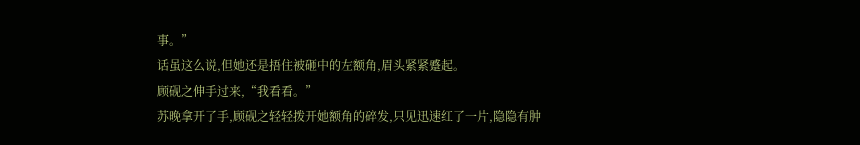事。”
话虽这么说,但她还是捂住被砸中的左额角,眉头紧紧蹙起。
顾砚之伸手过来,“我看看。”
苏晚拿开了手,顾砚之轻轻拨开她额角的碎发,只见迅速红了一片,隐隐有肿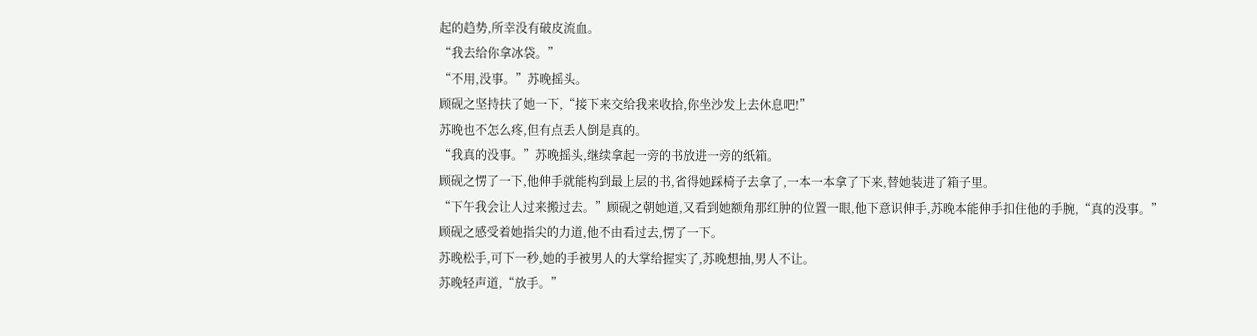起的趋势,所幸没有破皮流血。
“我去给你拿冰袋。”
“不用,没事。”苏晚摇头。
顾砚之坚持扶了她一下,“接下来交给我来收拾,你坐沙发上去休息吧!”
苏晚也不怎么疼,但有点丢人倒是真的。
“我真的没事。”苏晚摇头,继续拿起一旁的书放进一旁的纸箱。
顾砚之愣了一下,他伸手就能构到最上层的书,省得她踩椅子去拿了,一本一本拿了下来,替她装进了箱子里。
“下午我会让人过来搬过去。”顾砚之朝她道,又看到她额角那红肿的位置一眼,他下意识伸手,苏晚本能伸手扣住他的手腕,“真的没事。”
顾砚之感受着她指尖的力道,他不由看过去,愣了一下。
苏晚松手,可下一秒,她的手被男人的大掌给握实了,苏晚想抽,男人不让。
苏晚轻声道,“放手。”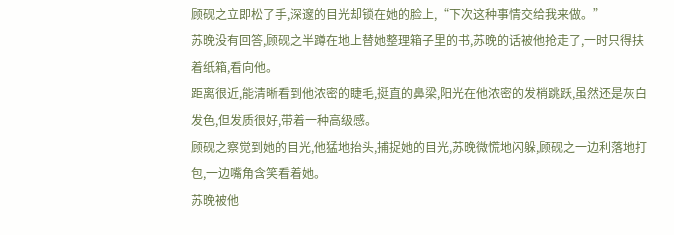顾砚之立即松了手,深邃的目光却锁在她的脸上,“下次这种事情交给我来做。”
苏晚没有回答,顾砚之半蹲在地上替她整理箱子里的书,苏晚的话被他抢走了,一时只得扶着纸箱,看向他。
距离很近,能清晰看到他浓密的睫毛,挺直的鼻梁,阳光在他浓密的发梢跳跃,虽然还是灰白发色,但发质很好,带着一种高级感。
顾砚之察觉到她的目光,他猛地抬头,捕捉她的目光,苏晚微慌地闪躲,顾砚之一边利落地打包,一边嘴角含笑看着她。
苏晚被他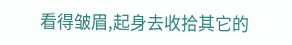看得皱眉,起身去收拾其它的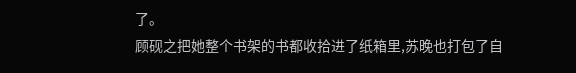了。
顾砚之把她整个书架的书都收拾进了纸箱里,苏晚也打包了自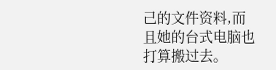己的文件资料,而且她的台式电脑也打算搬过去。